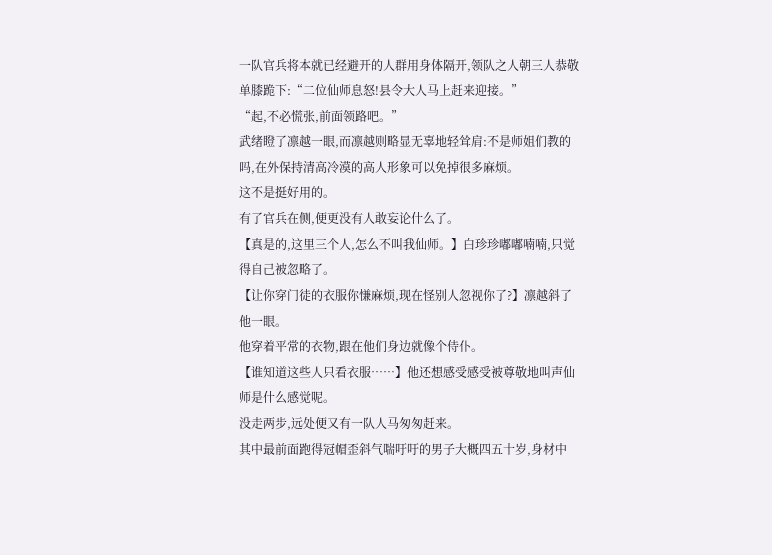一队官兵将本就已经避开的人群用身体隔开,领队之人朝三人恭敬单膝跪下:“二位仙师息怒!县令大人马上赶来迎接。”
“起,不必慌张,前面领路吧。”
武绪瞪了凛越一眼,而凛越则略显无辜地轻耸肩:不是师姐们教的吗,在外保持清高冷漠的高人形象可以免掉很多麻烦。
这不是挺好用的。
有了官兵在侧,便更没有人敢妄论什么了。
【真是的,这里三个人,怎么不叫我仙师。】白珍珍嘟嘟喃喃,只觉得自己被忽略了。
【让你穿门徒的衣服你慊麻烦,现在怪别人忽视你了?】凛越斜了他一眼。
他穿着平常的衣物,跟在他们身边就像个侍仆。
【谁知道这些人只看衣服……】他还想感受感受被尊敬地叫声仙师是什么感觉呢。
没走两步,远处便又有一队人马匆匆赶来。
其中最前面跑得冠帽歪斜气喘吁吁的男子大概四五十岁,身材中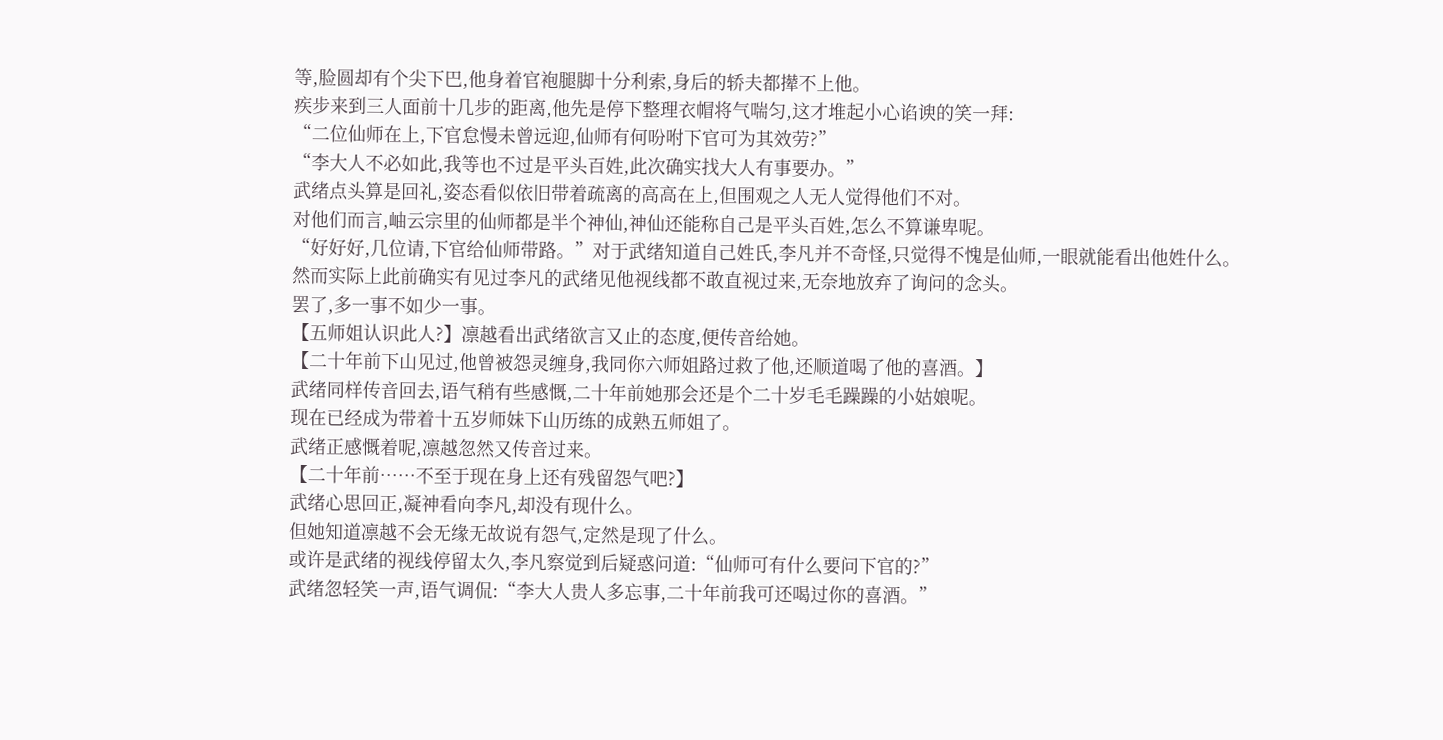等,脸圆却有个尖下巴,他身着官袍腿脚十分利索,身后的轿夫都撵不上他。
疾步来到三人面前十几步的距离,他先是停下整理衣帽将气喘匀,这才堆起小心谄谀的笑一拜:
“二位仙师在上,下官怠慢未曾远迎,仙师有何吩咐下官可为其效劳?”
“李大人不必如此,我等也不过是平头百姓,此次确实找大人有事要办。”
武绪点头算是回礼,姿态看似依旧带着疏离的高高在上,但围观之人无人觉得他们不对。
对他们而言,岫云宗里的仙师都是半个神仙,神仙还能称自己是平头百姓,怎么不算谦卑呢。
“好好好,几位请,下官给仙师带路。”对于武绪知道自己姓氏,李凡并不奇怪,只觉得不愧是仙师,一眼就能看出他姓什么。
然而实际上此前确实有见过李凡的武绪见他视线都不敢直视过来,无奈地放弃了询问的念头。
罢了,多一事不如少一事。
【五师姐认识此人?】凛越看出武绪欲言又止的态度,便传音给她。
【二十年前下山见过,他曾被怨灵缠身,我同你六师姐路过救了他,还顺道喝了他的喜酒。】
武绪同样传音回去,语气稍有些感慨,二十年前她那会还是个二十岁毛毛躁躁的小姑娘呢。
现在已经成为带着十五岁师妹下山历练的成熟五师姐了。
武绪正感慨着呢,凛越忽然又传音过来。
【二十年前……不至于现在身上还有残留怨气吧?】
武绪心思回正,凝神看向李凡,却没有现什么。
但她知道凛越不会无缘无故说有怨气,定然是现了什么。
或许是武绪的视线停留太久,李凡察觉到后疑惑问道:“仙师可有什么要问下官的?”
武绪忽轻笑一声,语气调侃:“李大人贵人多忘事,二十年前我可还喝过你的喜酒。”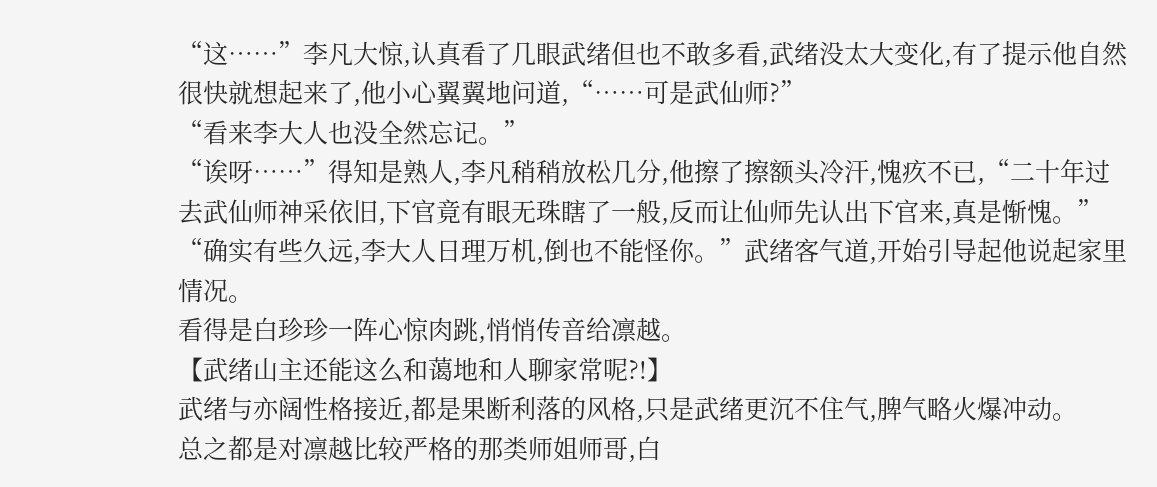“这……”李凡大惊,认真看了几眼武绪但也不敢多看,武绪没太大变化,有了提示他自然很快就想起来了,他小心翼翼地问道,“……可是武仙师?”
“看来李大人也没全然忘记。”
“诶呀……”得知是熟人,李凡稍稍放松几分,他擦了擦额头冷汗,愧疚不已,“二十年过去武仙师神采依旧,下官竟有眼无珠瞎了一般,反而让仙师先认出下官来,真是惭愧。”
“确实有些久远,李大人日理万机,倒也不能怪你。”武绪客气道,开始引导起他说起家里情况。
看得是白珍珍一阵心惊肉跳,悄悄传音给凛越。
【武绪山主还能这么和蔼地和人聊家常呢?!】
武绪与亦阔性格接近,都是果断利落的风格,只是武绪更沉不住气,脾气略火爆冲动。
总之都是对凛越比较严格的那类师姐师哥,白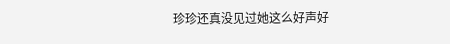珍珍还真没见过她这么好声好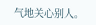气地关心别人。